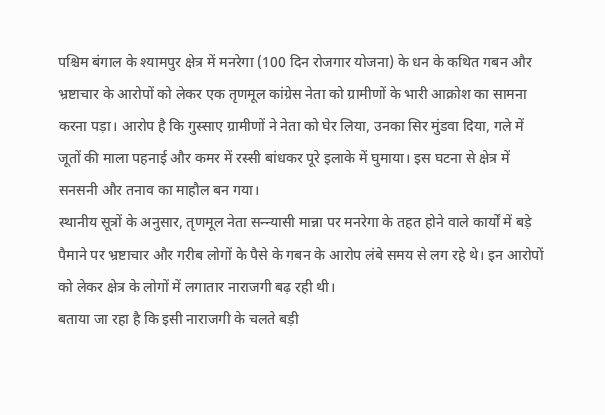पश्चिम बंगाल के श्यामपुर क्षेत्र में मनरेगा (100 दिन रोजगार योजना) के धन के कथित गबन और भ्रष्टाचार के आरोपों को लेकर एक तृणमूल कांग्रेस नेता को ग्रामीणों के भारी आक्रोश का सामना करना पड़ा। आरोप है कि गुस्साए ग्रामीणों ने नेता को घेर लिया, उनका सिर मुंडवा दिया, गले में जूतों की माला पहनाई और कमर में रस्सी बांधकर पूरे इलाके में घुमाया। इस घटना से क्षेत्र में सनसनी और तनाव का माहौल बन गया।
स्थानीय सूत्रों के अनुसार, तृणमूल नेता सन्न्यासी मान्ना पर मनरेगा के तहत होने वाले कार्यों में बड़े पैमाने पर भ्रष्टाचार और गरीब लोगों के पैसे के गबन के आरोप लंबे समय से लग रहे थे। इन आरोपों को लेकर क्षेत्र के लोगों में लगातार नाराजगी बढ़ रही थी।
बताया जा रहा है कि इसी नाराजगी के चलते बड़ी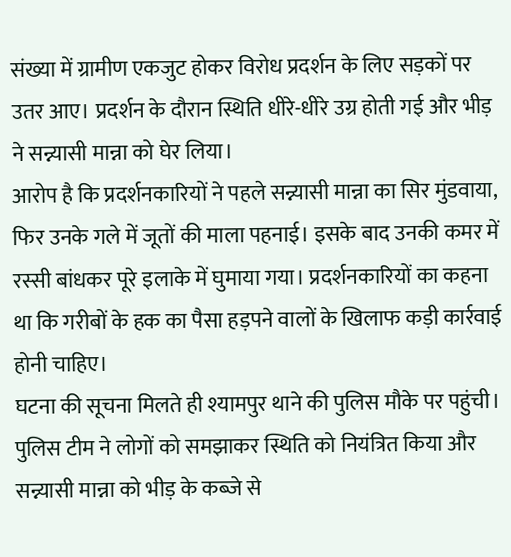संख्या में ग्रामीण एकजुट होकर विरोध प्रदर्शन के लिए सड़कों पर उतर आए। प्रदर्शन के दौरान स्थिति धीरे-धीरे उग्र होती गई और भीड़ ने सन्न्यासी मान्ना को घेर लिया।
आरोप है कि प्रदर्शनकारियों ने पहले सन्न्यासी मान्ना का सिर मुंडवाया, फिर उनके गले में जूतों की माला पहनाई। इसके बाद उनकी कमर में रस्सी बांधकर पूरे इलाके में घुमाया गया। प्रदर्शनकारियों का कहना था कि गरीबों के हक का पैसा हड़पने वालों के खिलाफ कड़ी कार्रवाई होनी चाहिए।
घटना की सूचना मिलते ही श्यामपुर थाने की पुलिस मौके पर पहुंची। पुलिस टीम ने लोगों को समझाकर स्थिति को नियंत्रित किया और सन्न्यासी मान्ना को भीड़ के कब्जे से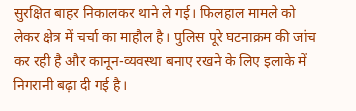सुरक्षित बाहर निकालकर थाने ले गई। फिलहाल मामले को लेकर क्षेत्र में चर्चा का माहौल है। पुलिस पूरे घटनाक्रम की जांच कर रही है और कानून-व्यवस्था बनाए रखने के लिए इलाके में निगरानी बढ़ा दी गई है।